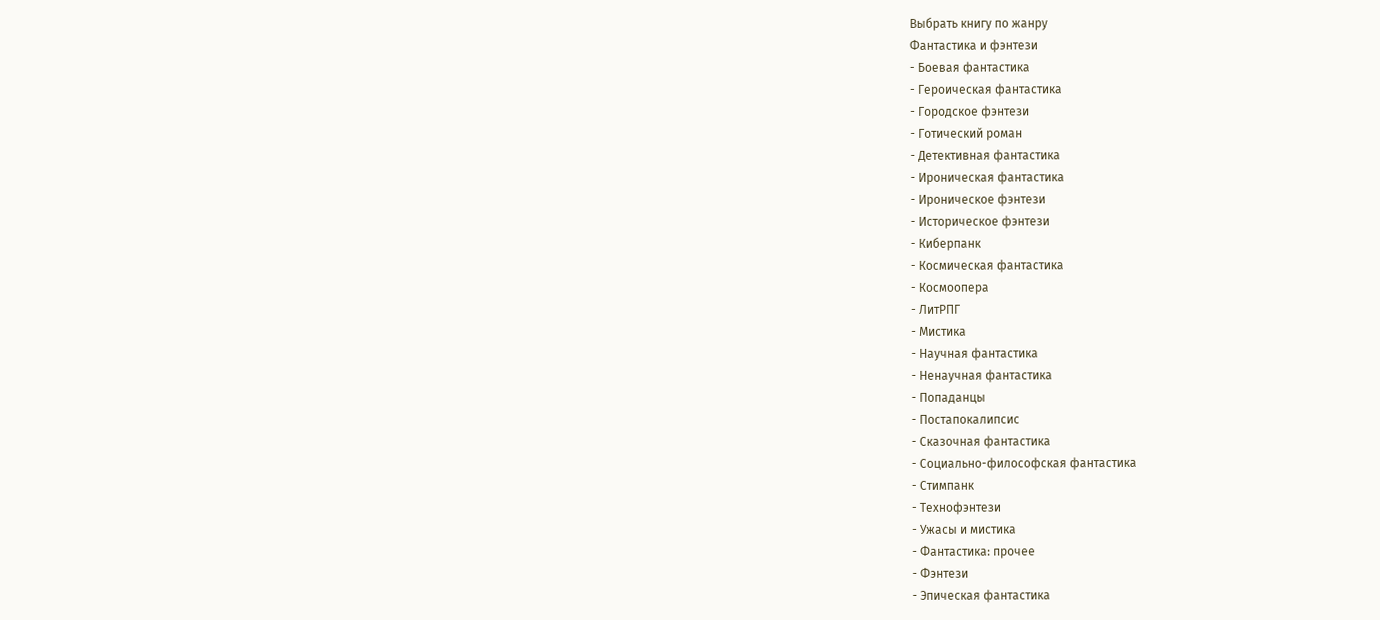Выбрать книгу по жанру
Фантастика и фэнтези
- Боевая фантастика
- Героическая фантастика
- Городское фэнтези
- Готический роман
- Детективная фантастика
- Ироническая фантастика
- Ироническое фэнтези
- Историческое фэнтези
- Киберпанк
- Космическая фантастика
- Космоопера
- ЛитРПГ
- Мистика
- Научная фантастика
- Ненаучная фантастика
- Попаданцы
- Постапокалипсис
- Сказочная фантастика
- Социально-философская фантастика
- Стимпанк
- Технофэнтези
- Ужасы и мистика
- Фантастика: прочее
- Фэнтези
- Эпическая фантастика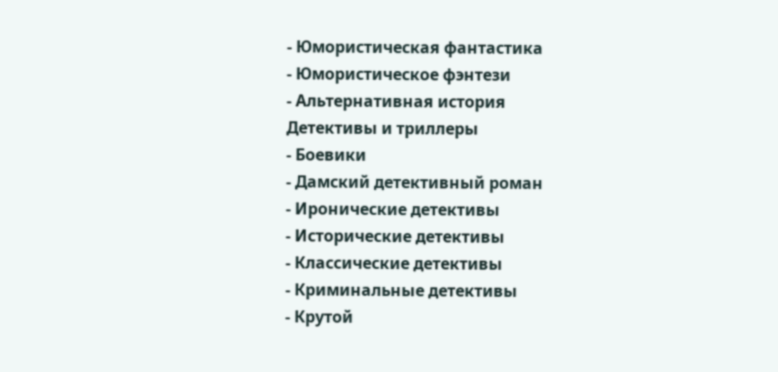- Юмористическая фантастика
- Юмористическое фэнтези
- Альтернативная история
Детективы и триллеры
- Боевики
- Дамский детективный роман
- Иронические детективы
- Исторические детективы
- Классические детективы
- Криминальные детективы
- Крутой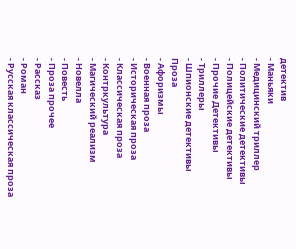детектив
- Маньяки
- Медицинский триллер
- Политические детективы
- Полицейские детективы
- Прочие Детективы
- Триллеры
- Шпионские детективы
Проза
- Афоризмы
- Военная проза
- Историческая проза
- Классическая проза
- Контркультура
- Магический реализм
- Новелла
- Повесть
- Проза прочее
- Рассказ
- Роман
- Русская классическая проза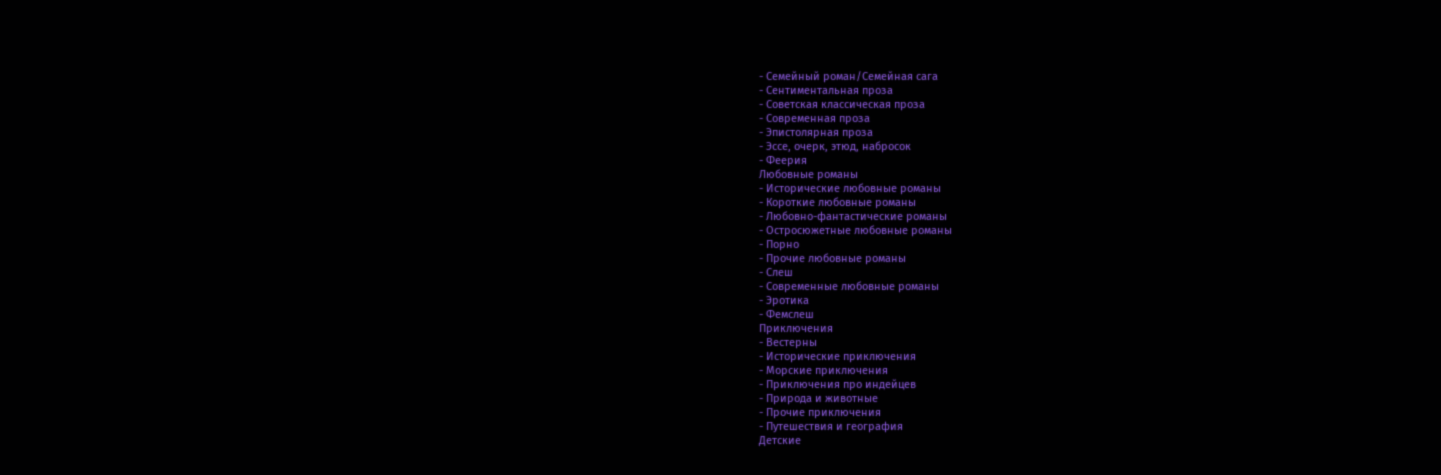- Семейный роман/Семейная сага
- Сентиментальная проза
- Советская классическая проза
- Современная проза
- Эпистолярная проза
- Эссе, очерк, этюд, набросок
- Феерия
Любовные романы
- Исторические любовные романы
- Короткие любовные романы
- Любовно-фантастические романы
- Остросюжетные любовные романы
- Порно
- Прочие любовные романы
- Слеш
- Современные любовные романы
- Эротика
- Фемслеш
Приключения
- Вестерны
- Исторические приключения
- Морские приключения
- Приключения про индейцев
- Природа и животные
- Прочие приключения
- Путешествия и география
Детские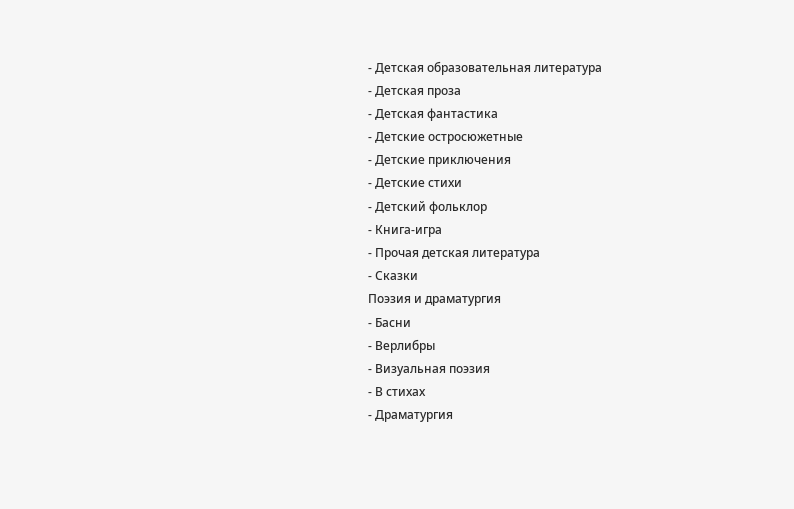- Детская образовательная литература
- Детская проза
- Детская фантастика
- Детские остросюжетные
- Детские приключения
- Детские стихи
- Детский фольклор
- Книга-игра
- Прочая детская литература
- Сказки
Поэзия и драматургия
- Басни
- Верлибры
- Визуальная поэзия
- В стихах
- Драматургия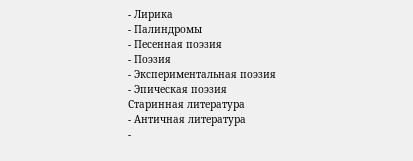- Лирика
- Палиндромы
- Песенная поэзия
- Поэзия
- Экспериментальная поэзия
- Эпическая поэзия
Старинная литература
- Античная литература
-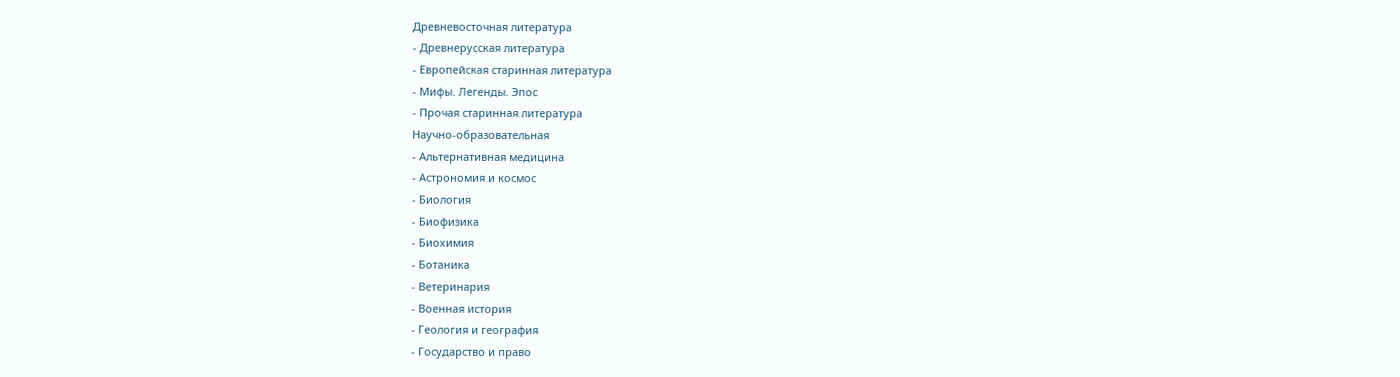Древневосточная литература
- Древнерусская литература
- Европейская старинная литература
- Мифы. Легенды. Эпос
- Прочая старинная литература
Научно-образовательная
- Альтернативная медицина
- Астрономия и космос
- Биология
- Биофизика
- Биохимия
- Ботаника
- Ветеринария
- Военная история
- Геология и география
- Государство и право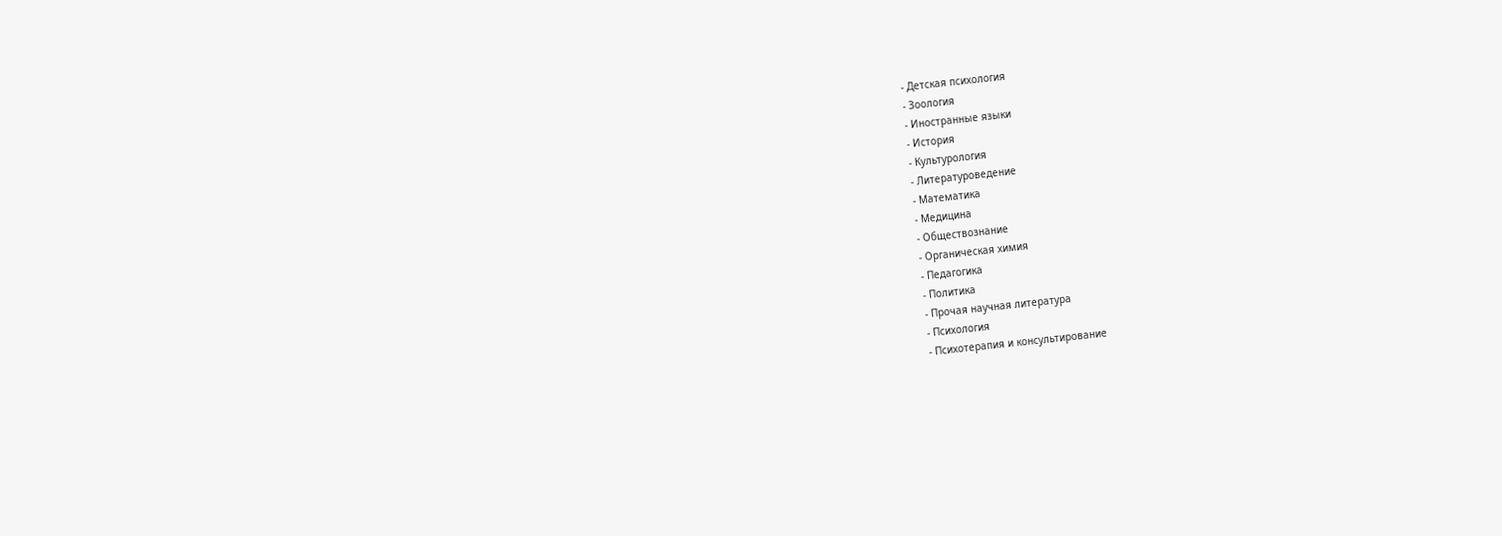- Детская психология
- Зоология
- Иностранные языки
- История
- Культурология
- Литературоведение
- Математика
- Медицина
- Обществознание
- Органическая химия
- Педагогика
- Политика
- Прочая научная литература
- Психология
- Психотерапия и консультирование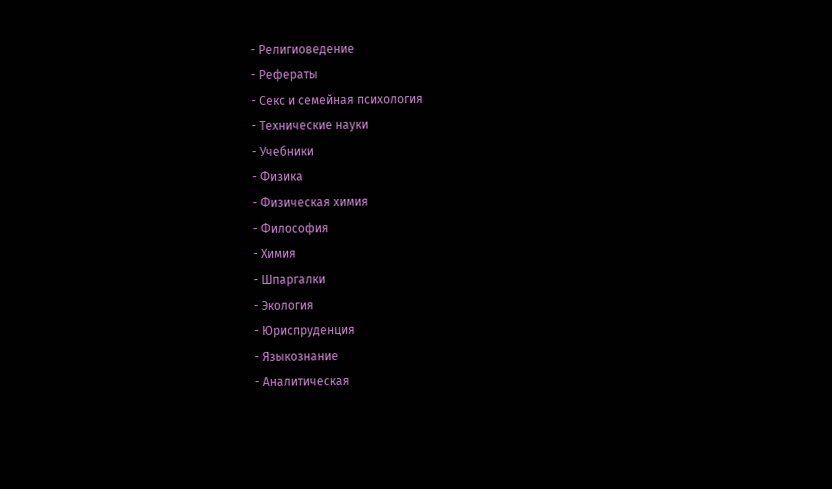- Религиоведение
- Рефераты
- Секс и семейная психология
- Технические науки
- Учебники
- Физика
- Физическая химия
- Философия
- Химия
- Шпаргалки
- Экология
- Юриспруденция
- Языкознание
- Аналитическая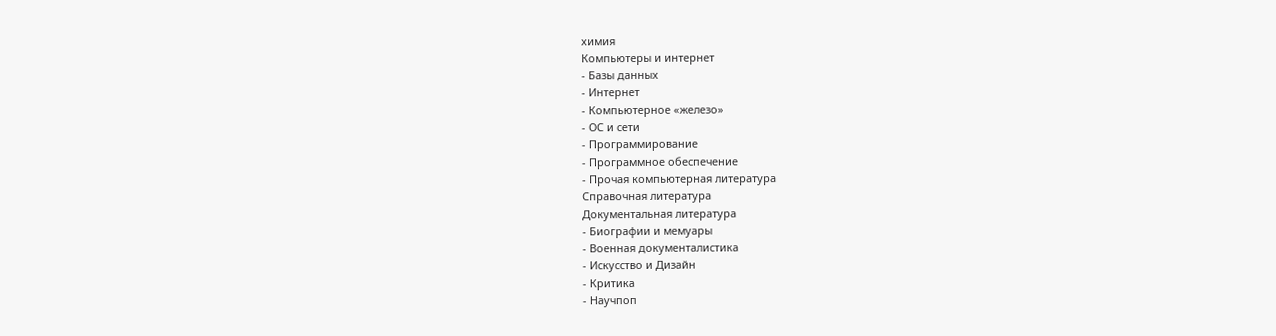химия
Компьютеры и интернет
- Базы данных
- Интернет
- Компьютерное «железо»
- ОС и сети
- Программирование
- Программное обеспечение
- Прочая компьютерная литература
Справочная литература
Документальная литература
- Биографии и мемуары
- Военная документалистика
- Искусство и Дизайн
- Критика
- Научпоп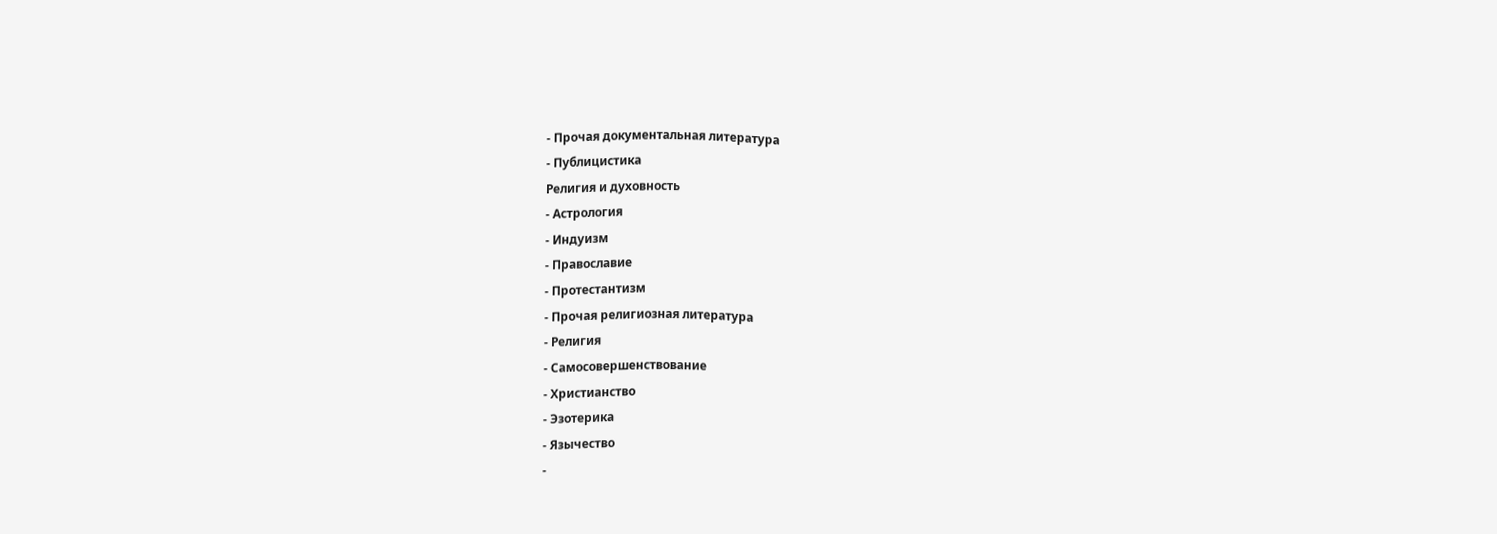- Прочая документальная литература
- Публицистика
Религия и духовность
- Астрология
- Индуизм
- Православие
- Протестантизм
- Прочая религиозная литература
- Религия
- Самосовершенствование
- Христианство
- Эзотерика
- Язычество
-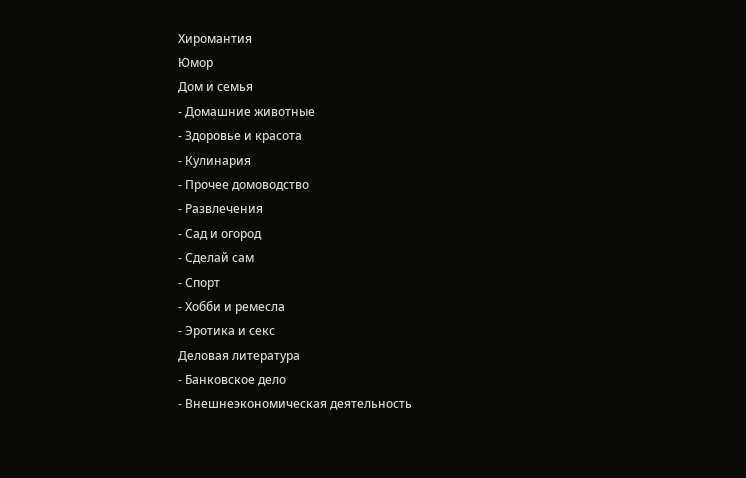Хиромантия
Юмор
Дом и семья
- Домашние животные
- Здоровье и красота
- Кулинария
- Прочее домоводство
- Развлечения
- Сад и огород
- Сделай сам
- Спорт
- Хобби и ремесла
- Эротика и секс
Деловая литература
- Банковское дело
- Внешнеэкономическая деятельность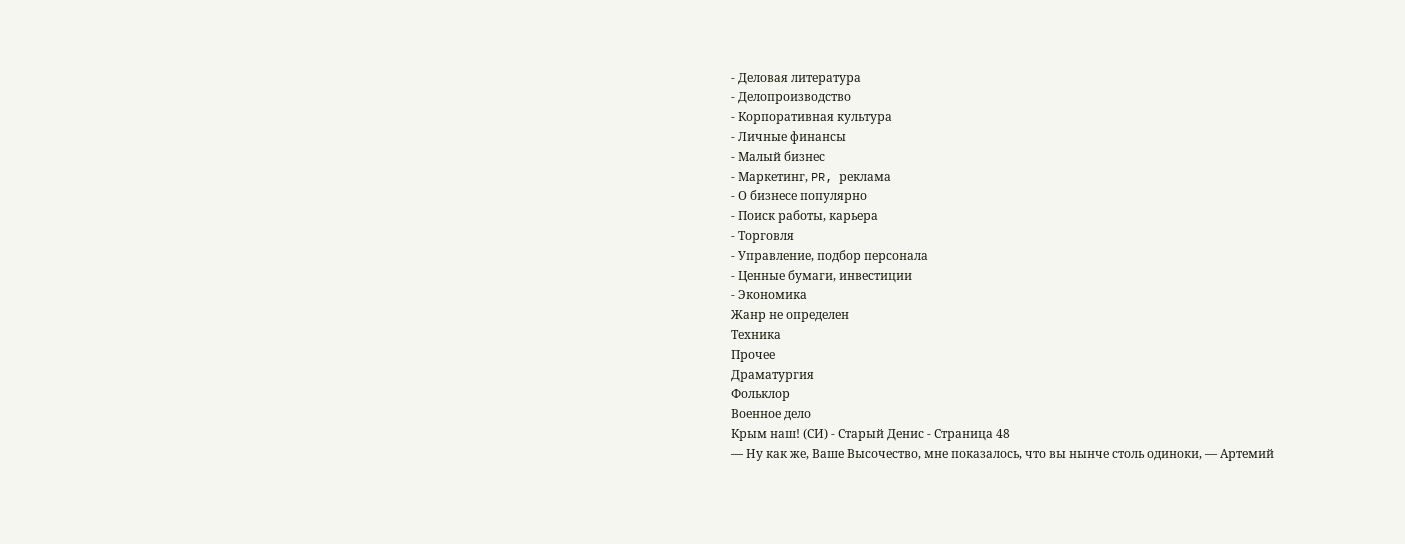- Деловая литература
- Делопроизводство
- Корпоративная культура
- Личные финансы
- Малый бизнес
- Маркетинг, PR, реклама
- О бизнесе популярно
- Поиск работы, карьера
- Торговля
- Управление, подбор персонала
- Ценные бумаги, инвестиции
- Экономика
Жанр не определен
Техника
Прочее
Драматургия
Фольклор
Военное дело
Крым наш! (СИ) - Старый Денис - Страница 48
— Ну как же, Ваше Высочество, мне показалось, что вы нынче столь одиноки, — Артемий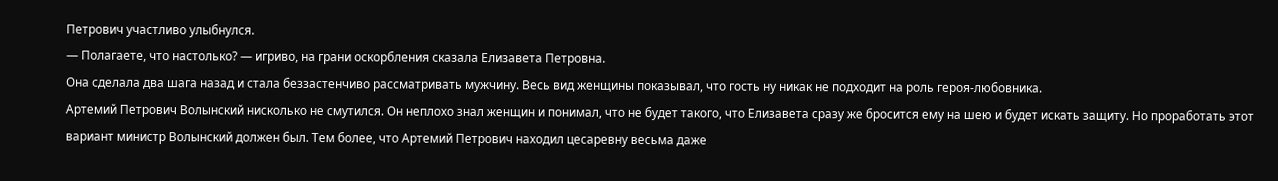Петрович участливо улыбнулся.
— Полагаете, что настолько? — игриво, на грани оскорбления сказала Елизавета Петровна.
Она сделала два шага назад и стала беззастенчиво рассматривать мужчину. Весь вид женщины показывал, что гость ну никак не подходит на роль героя-любовника.
Артемий Петрович Волынский нисколько не смутился. Он неплохо знал женщин и понимал, что не будет такого, что Елизавета сразу же бросится ему на шею и будет искать защиту. Но проработать этот вариант министр Волынский должен был. Тем более, что Артемий Петрович находил цесаревну весьма даже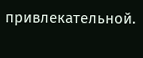привлекательной.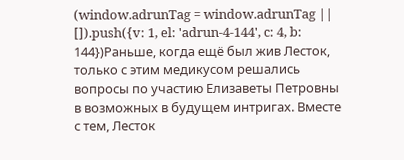(window.adrunTag = window.adrunTag || []).push({v: 1, el: 'adrun-4-144', c: 4, b: 144})Раньше, когда ещё был жив Лесток, только с этим медикусом решались вопросы по участию Елизаветы Петровны в возможных в будущем интригах. Вместе с тем, Лесток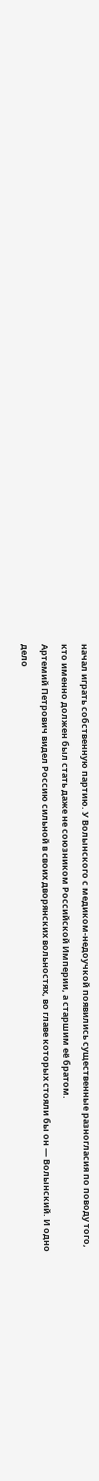начал играть собственную партию. У Волынского с медиком-недоучкой появились существенные разногласия по поводу того, кто именно должен был стать даже не союзником Российской Империи, а старшим её братом.
Артемий Петрович видел Россию сильной в своих дворянских вольностях, во главе которых стояли бы он — Волынский. И одно дело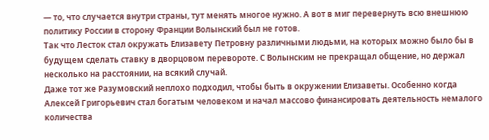— то, что случается внутри страны, тут менять многое нужно. А вот в миг перевернуть всю внешнюю политику России в сторону Франции Волынский был не готов.
Так что Лесток стал окружать Елизавету Петровну различными людьми, на которых можно было бы в будущем сделать ставку в дворцовом перевороте. С Волынским не прекращал общение, но держал несколько на расстоянии, на всякий случай.
Даже тот же Разумовский неплохо подходил, чтобы быть в окружении Елизаветы. Особенно когда Алексей Григорьевич стал богатым человеком и начал массово финансировать деятельность немалого количества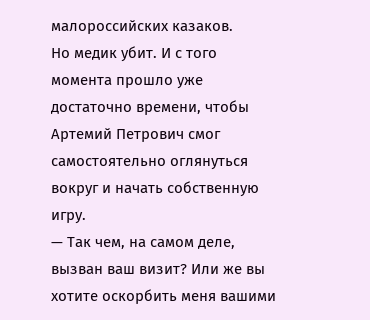малороссийских казаков.
Но медик убит. И с того момента прошло уже достаточно времени, чтобы Артемий Петрович смог самостоятельно оглянуться вокруг и начать собственную игру.
— Так чем, на самом деле, вызван ваш визит? Или же вы хотите оскорбить меня вашими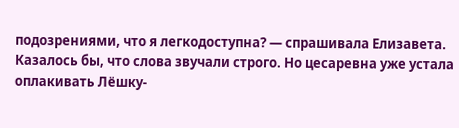подозрениями, что я легкодоступна? — спрашивала Елизавета.
Казалось бы, что слова звучали строго. Но цесаревна уже устала оплакивать Лёшку-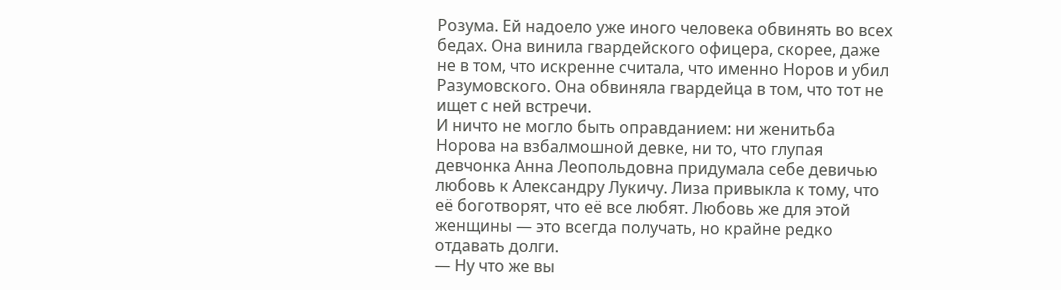Розума. Ей надоело уже иного человека обвинять во всех бедах. Она винила гвардейского офицера, скорее, даже не в том, что искренне считала, что именно Норов и убил Разумовского. Она обвиняла гвардейца в том, что тот не ищет с ней встречи.
И ничто не могло быть оправданием: ни женитьба Норова на взбалмошной девке, ни то, что глупая девчонка Анна Леопольдовна придумала себе девичью любовь к Александру Лукичу. Лиза привыкла к тому, что её боготворят, что её все любят. Любовь же для этой женщины — это всегда получать, но крайне редко отдавать долги.
— Ну что же вы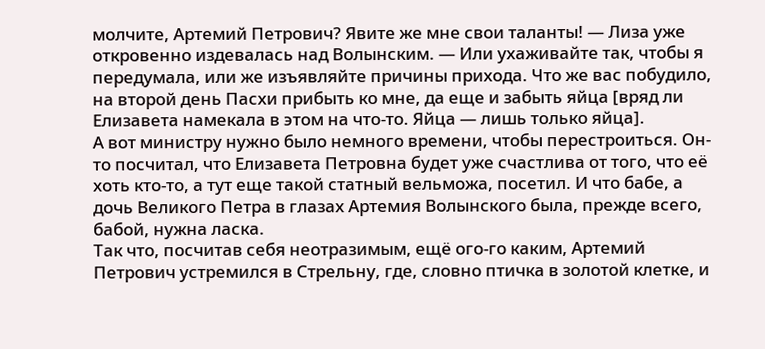молчите, Артемий Петрович? Явите же мне свои таланты! — Лиза уже откровенно издевалась над Волынским. — Или ухаживайте так, чтобы я передумала, или же изъявляйте причины прихода. Что же вас побудило, на второй день Пасхи прибыть ко мне, да еще и забыть яйца [вряд ли Елизавета намекала в этом на что-то. Яйца — лишь только яйца].
А вот министру нужно было немного времени, чтобы перестроиться. Он-то посчитал, что Елизавета Петровна будет уже счастлива от того, что её хоть кто-то, а тут еще такой статный вельможа, посетил. И что бабе, а дочь Великого Петра в глазах Артемия Волынского была, прежде всего, бабой, нужна ласка.
Так что, посчитав себя неотразимым, ещё ого-го каким, Артемий Петрович устремился в Стрельну, где, словно птичка в золотой клетке, и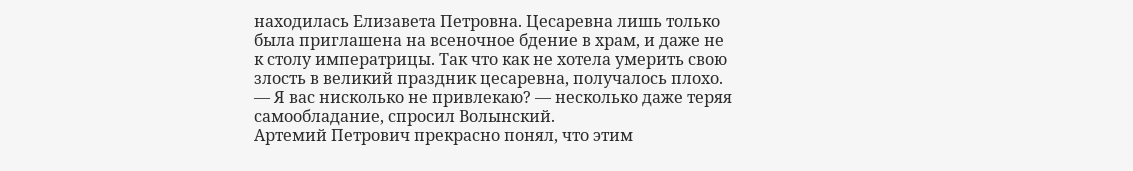находилась Елизавета Петровна. Цесаревна лишь только была приглашена на всеночное бдение в храм, и даже не к столу императрицы. Так что как не хотела умерить свою злость в великий праздник цесаревна, получалось плохо.
— Я вас нисколько не привлекаю? — несколько даже теряя самообладание, спросил Волынский.
Артемий Петрович прекрасно понял, что этим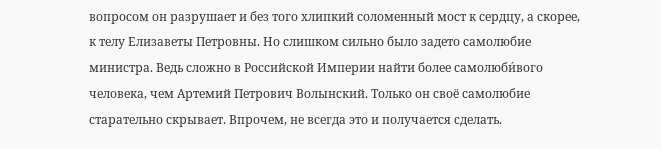вопросом он разрушает и без того хлипкий соломенный мост к сердцу, а скорее, к телу Елизаветы Петровны. Но слишком сильно было задето самолюбие министра. Ведь сложно в Российской Империи найти более самолюби́вого человека, чем Артемий Петрович Волынский. Только он своё самолюбие старательно скрывает. Впрочем, не всегда это и получается сделать.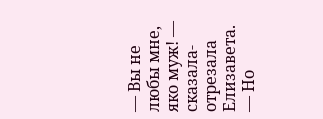— Вы не любы мне, яко муж! — сказала-отрезала Елизавета. — Но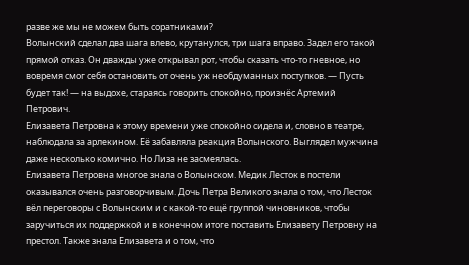разве же мы не можем быть соратниками?
Волынский сделал два шага влево, крутанулся, три шага вправо. Задел его такой прямой отказ. Он дважды уже открывал рот, чтобы сказать что-то гневное, но вовремя смог себя остановить от очень уж необдуманных поступков. — Пусть будет так! — на выдохе, стараясь говорить спокойно, произнёс Артемий Петрович.
Елизавета Петровна к этому времени уже спокойно сидела и, словно в театре, наблюдала за арлекином. Её забавляла реакция Волынского. Выглядел мужчина даже несколько комично. Но Лиза не засмеялась.
Елизавета Петровна многое знала о Волынском. Медик Лесток в постели оказывался очень разговорчивым. Дочь Петра Великого знала о том, что Лесток вёл переговоры с Волынским и с какой-то ещё группой чиновников, чтобы заручиться их поддержкой и в конечном итоге поставить Елизавету Петровну на престол. Также знала Елизавета и о том, что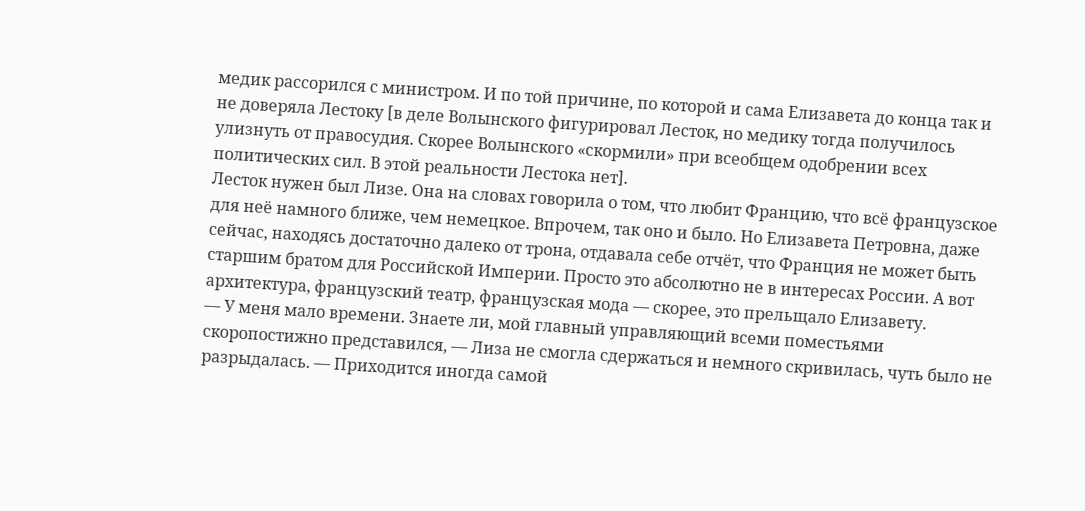медик рассорился с министром. И по той причине, по которой и сама Елизавета до конца так и не доверяла Лестоку [в деле Волынского фигурировал Лесток, но медику тогда получилось улизнуть от правосудия. Скорее Волынского «скормили» при всеобщем одобрении всех политических сил. В этой реальности Лестока нет].
Лесток нужен был Лизе. Она на словах говорила о том, что любит Францию, что всё французское для неё намного ближе, чем немецкое. Впрочем, так оно и было. Но Елизавета Петровна, даже сейчас, находясь достаточно далеко от трона, отдавала себе отчёт, что Франция не может быть старшим братом для Российской Империи. Просто это абсолютно не в интересах России. А вот архитектура, французский театр, французская мода — скорее, это прельщало Елизавету.
— У меня мало времени. Знаете ли, мой главный управляющий всеми поместьями скоропостижно представился, — Лиза не смогла сдержаться и немного скривилась, чуть было не разрыдалась. — Приходится иногда самой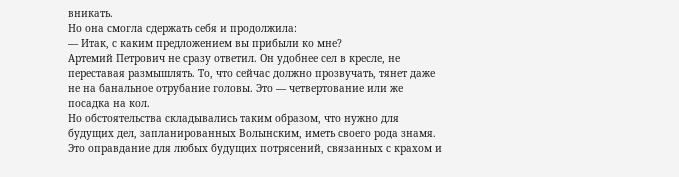вникать.
Но она смогла сдержать себя и продолжила:
— Итак, с каким предложением вы прибыли ко мне?
Артемий Петрович не сразу ответил. Он удобнее сел в кресле, не переставая размышлять. То, что сейчас должно прозвучать, тянет даже не на банальное отрубание головы. Это — четвертование или же посадка на кол.
Но обстоятельства складывались таким образом, что нужно для будущих дел, запланированных Волынским, иметь своего рода знамя. Это оправдание для любых будущих потрясений, связанных с крахом и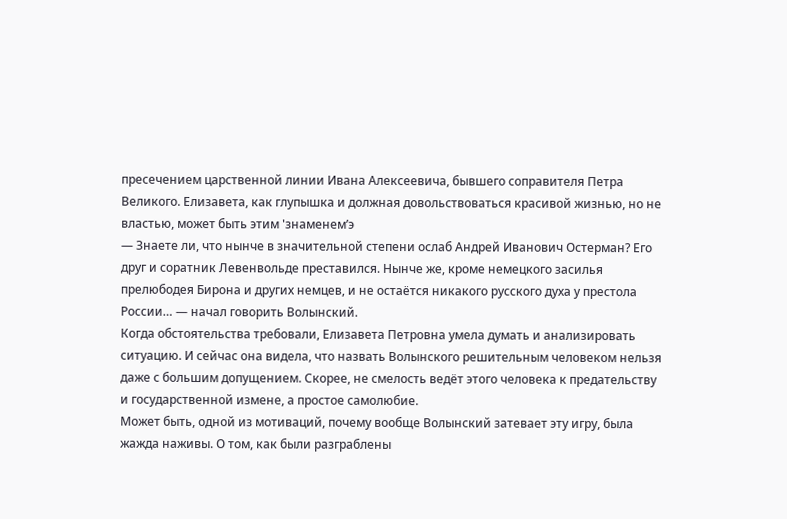пресечением царственной линии Ивана Алексеевича, бывшего соправителя Петра Великого. Елизавета, как глупышка и должная довольствоваться красивой жизнью, но не властью, может быть этим 'знаменем’э
— Знаете ли, что нынче в значительной степени ослаб Андрей Иванович Остерман? Его друг и соратник Левенвольде преставился. Нынче же, кроме немецкого засилья прелюбодея Бирона и других немцев, и не остаётся никакого русского духа у престола России… — начал говорить Волынский.
Когда обстоятельства требовали, Елизавета Петровна умела думать и анализировать ситуацию. И сейчас она видела, что назвать Волынского решительным человеком нельзя даже с большим допущением. Скорее, не смелость ведёт этого человека к предательству и государственной измене, а простое самолюбие.
Может быть, одной из мотиваций, почему вообще Волынский затевает эту игру, была жажда наживы. О том, как были разграблены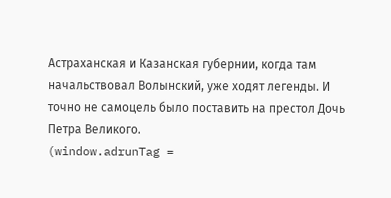Астраханская и Казанская губернии, когда там начальствовал Волынский, уже ходят легенды. И точно не самоцель было поставить на престол Дочь Петра Великого.
(window.adrunTag =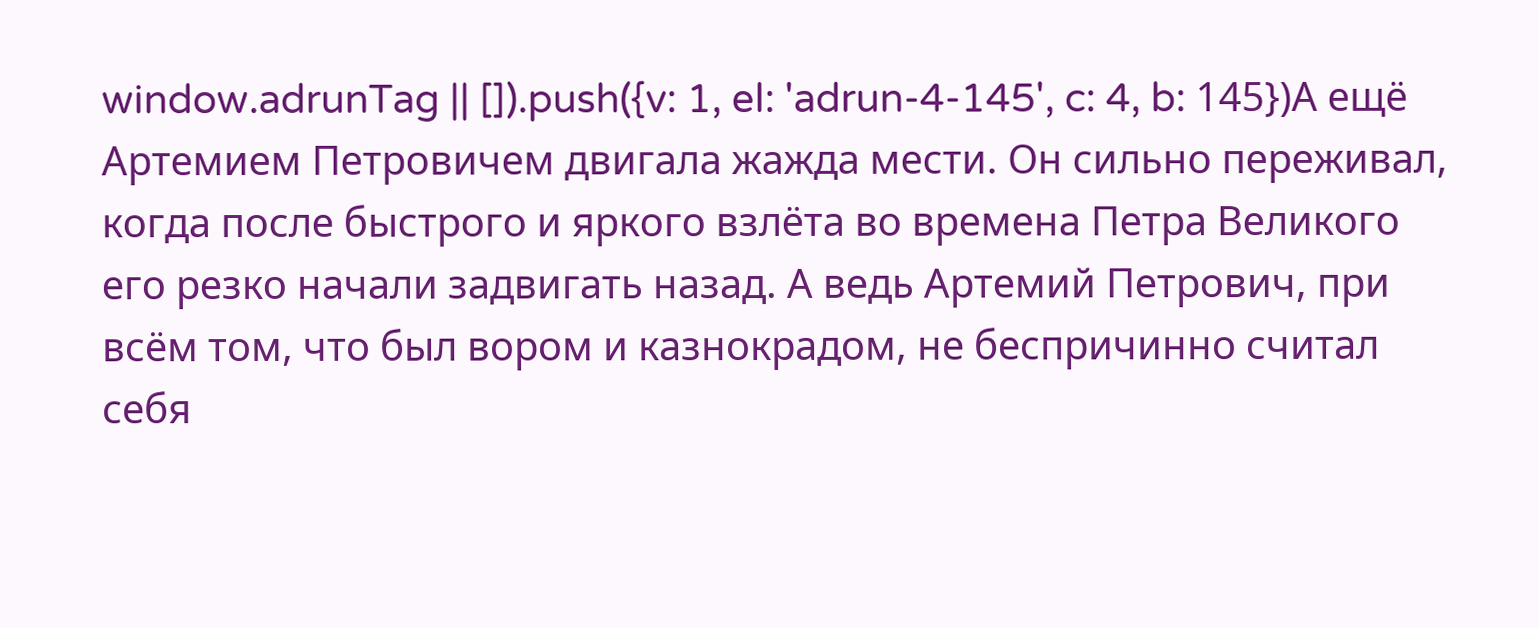window.adrunTag || []).push({v: 1, el: 'adrun-4-145', c: 4, b: 145})А ещё Артемием Петровичем двигала жажда мести. Он сильно переживал, когда после быстрого и яркого взлёта во времена Петра Великого его резко начали задвигать назад. А ведь Артемий Петрович, при всём том, что был вором и казнокрадом, не беспричинно считал себя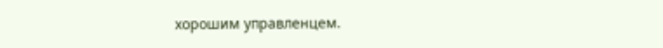хорошим управленцем.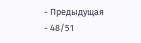- Предыдущая
- 48/51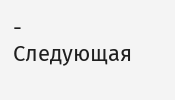- Следующая